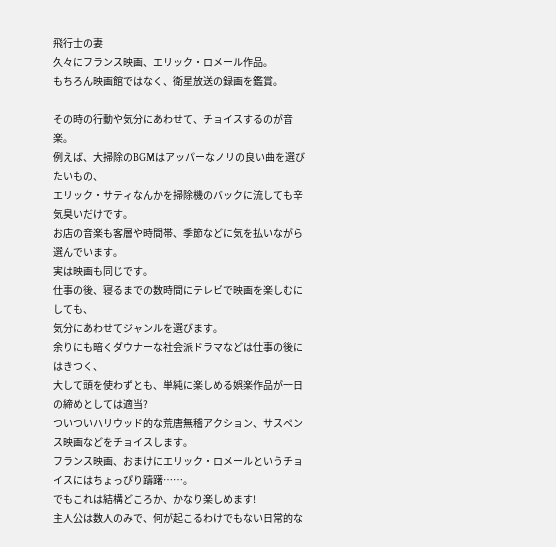飛行士の妻
久々にフランス映画、エリック・ロメール作品。
もちろん映画館ではなく、衛星放送の録画を鑑賞。

その時の行動や気分にあわせて、チョイスするのが音楽。
例えば、大掃除のBGMはアッパーなノリの良い曲を選びたいもの、
エリック・サティなんかを掃除機のバックに流しても辛気臭いだけです。
お店の音楽も客層や時間帯、季節などに気を払いながら選んでいます。
実は映画も同じです。
仕事の後、寝るまでの数時間にテレビで映画を楽しむにしても、
気分にあわせてジャンルを選びます。
余りにも暗くダウナーな社会派ドラマなどは仕事の後にはきつく、
大して頭を使わずとも、単純に楽しめる娯楽作品が一日の締めとしては適当?
ついついハリウッド的な荒唐無稽アクション、サスペンス映画などをチョイスします。
フランス映画、おまけにエリック・ロメールというチョイスにはちょっぴり躊躇……。
でもこれは結構どころか、かなり楽しめます!
主人公は数人のみで、何が起こるわけでもない日常的な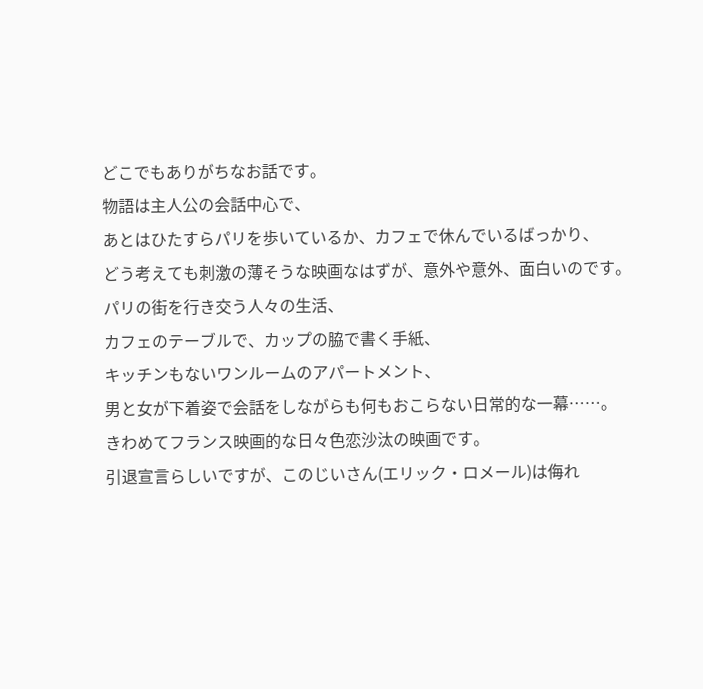どこでもありがちなお話です。
物語は主人公の会話中心で、
あとはひたすらパリを歩いているか、カフェで休んでいるばっかり、
どう考えても刺激の薄そうな映画なはずが、意外や意外、面白いのです。
パリの街を行き交う人々の生活、
カフェのテーブルで、カップの脇で書く手紙、
キッチンもないワンルームのアパートメント、
男と女が下着姿で会話をしながらも何もおこらない日常的な一幕……。
きわめてフランス映画的な日々色恋沙汰の映画です。
引退宣言らしいですが、このじいさん(エリック・ロメール)は侮れ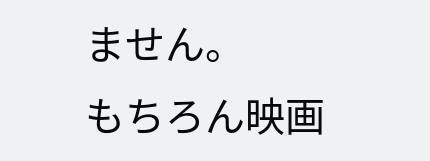ません。
もちろん映画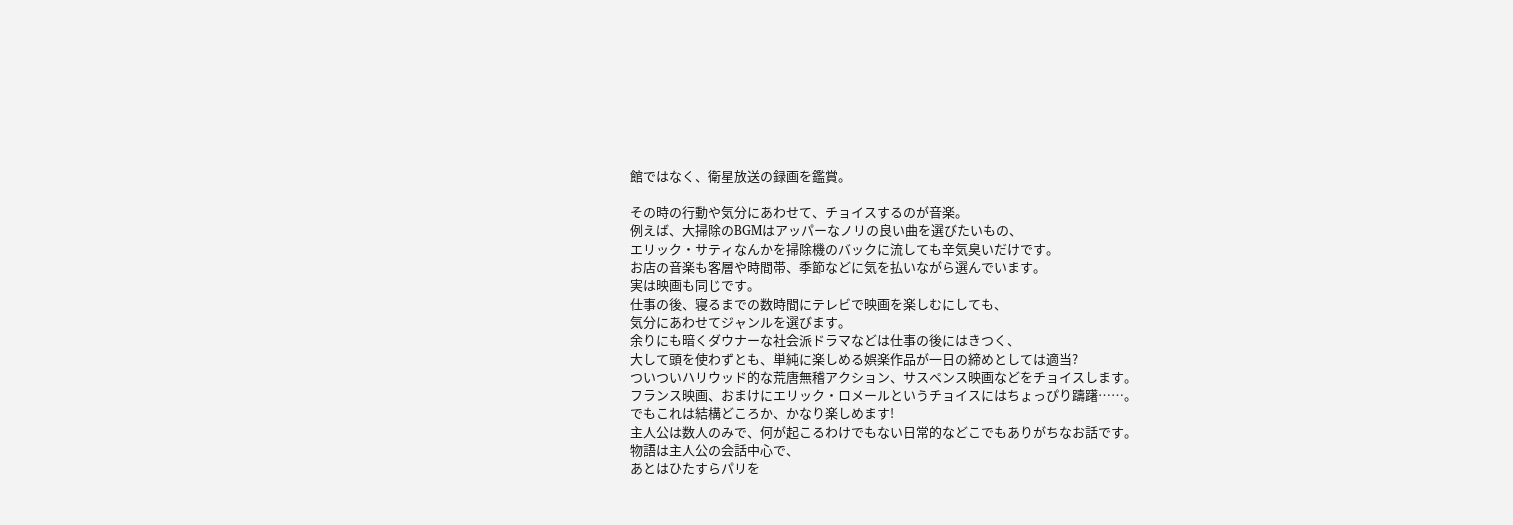館ではなく、衛星放送の録画を鑑賞。

その時の行動や気分にあわせて、チョイスするのが音楽。
例えば、大掃除のBGMはアッパーなノリの良い曲を選びたいもの、
エリック・サティなんかを掃除機のバックに流しても辛気臭いだけです。
お店の音楽も客層や時間帯、季節などに気を払いながら選んでいます。
実は映画も同じです。
仕事の後、寝るまでの数時間にテレビで映画を楽しむにしても、
気分にあわせてジャンルを選びます。
余りにも暗くダウナーな社会派ドラマなどは仕事の後にはきつく、
大して頭を使わずとも、単純に楽しめる娯楽作品が一日の締めとしては適当?
ついついハリウッド的な荒唐無稽アクション、サスペンス映画などをチョイスします。
フランス映画、おまけにエリック・ロメールというチョイスにはちょっぴり躊躇……。
でもこれは結構どころか、かなり楽しめます!
主人公は数人のみで、何が起こるわけでもない日常的などこでもありがちなお話です。
物語は主人公の会話中心で、
あとはひたすらパリを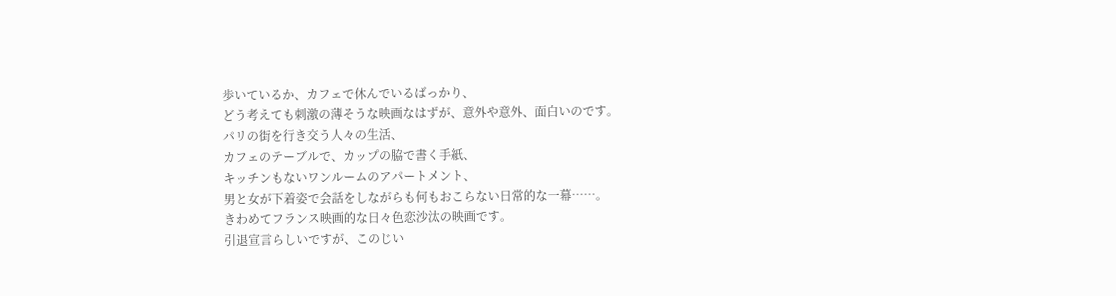歩いているか、カフェで休んでいるばっかり、
どう考えても刺激の薄そうな映画なはずが、意外や意外、面白いのです。
パリの街を行き交う人々の生活、
カフェのテーブルで、カップの脇で書く手紙、
キッチンもないワンルームのアパートメント、
男と女が下着姿で会話をしながらも何もおこらない日常的な一幕……。
きわめてフランス映画的な日々色恋沙汰の映画です。
引退宣言らしいですが、このじい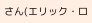さん(エリック・ロ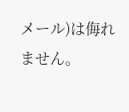メール)は侮れません。